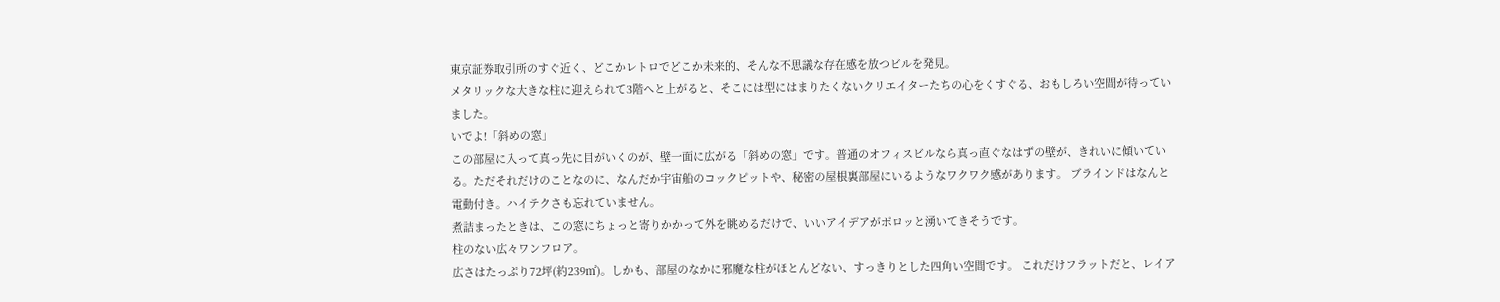東京証券取引所のすぐ近く、どこかレトロでどこか未来的、そんな不思議な存在感を放つビルを発見。
メタリックな大きな柱に迎えられて3階へと上がると、そこには型にはまりたくないクリエイターたちの心をくすぐる、おもしろい空間が待っていました。
いでよ!「斜めの窓」
この部屋に入って真っ先に目がいくのが、壁一面に広がる「斜めの窓」です。普通のオフィスビルなら真っ直ぐなはずの壁が、きれいに傾いている。ただそれだけのことなのに、なんだか宇宙船のコックピットや、秘密の屋根裏部屋にいるようなワクワク感があります。 ブラインドはなんと電動付き。ハイテクさも忘れていません。
煮詰まったときは、この窓にちょっと寄りかかって外を眺めるだけで、いいアイデアがポロッと湧いてきそうです。
柱のない広々ワンフロア。
広さはたっぷり72坪(約239㎡)。しかも、部屋のなかに邪魔な柱がほとんどない、すっきりとした四角い空間です。 これだけフラットだと、レイア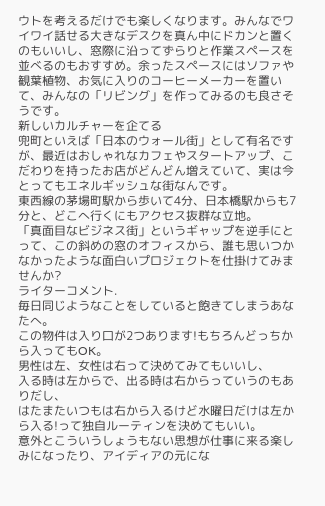ウトを考えるだけでも楽しくなります。みんなでワイワイ話せる大きなデスクを真ん中にドカンと置くのもいいし、窓際に沿ってずらりと作業スペースを並べるのもおすすめ。余ったスペースにはソファや観葉植物、お気に入りのコーヒーメーカーを置いて、みんなの「リビング」を作ってみるのも良さそうです。
新しいカルチャーを企てる
兜町といえば「日本のウォール街」として有名ですが、最近はおしゃれなカフェやスタートアップ、こだわりを持ったお店がどんどん増えていて、実は今とってもエネルギッシュな街なんです。
東西線の茅場町駅から歩いて4分、日本橋駅からも7分と、どこへ行くにもアクセス抜群な立地。
「真面目なビジネス街」というギャップを逆手にとって、この斜めの窓のオフィスから、誰も思いつかなかったような面白いプロジェクトを仕掛けてみませんか?
ライターコメント.
毎日同じようなことをしていると飽きてしまうあなたへ。
この物件は入り口が2つあります!もちろんどっちから入ってもOK。
男性は左、女性は右って決めてみてもいいし、
入る時は左からで、出る時は右からっていうのもありだし、
はたまたいつもは右から入るけど水曜日だけは左から入る!って独自ルーティンを決めてもいい。
意外とこういうしょうもない思想が仕事に来る楽しみになったり、アイディアの元にな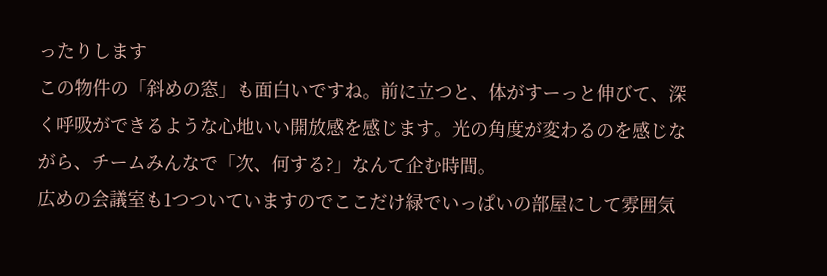ったりします
この物件の「斜めの窓」も面白いですね。前に立つと、体がすーっと伸びて、深く呼吸ができるような心地いい開放感を感じます。光の角度が変わるのを感じながら、チームみんなで「次、何する?」なんて企む時間。
広めの会議室も1つついていますのでここだけ緑でいっぱいの部屋にして雰囲気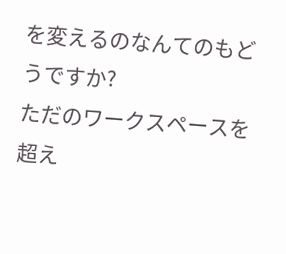を変えるのなんてのもどうですか?
ただのワークスペースを超え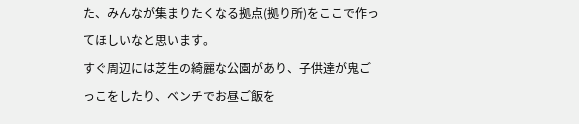た、みんなが集まりたくなる拠点(拠り所)をここで作ってほしいなと思います。
すぐ周辺には芝生の綺麗な公園があり、子供達が鬼ごっこをしたり、ベンチでお昼ご飯を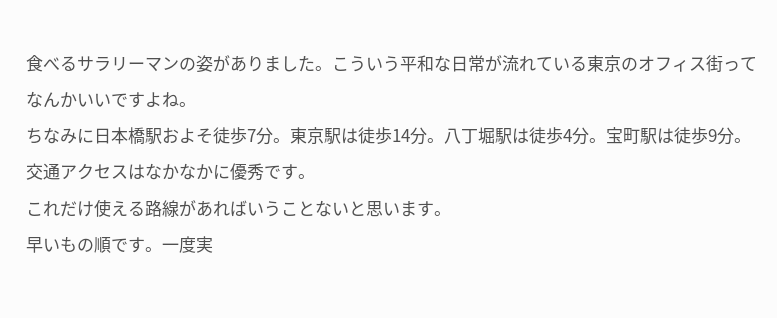食べるサラリーマンの姿がありました。こういう平和な日常が流れている東京のオフィス街ってなんかいいですよね。
ちなみに日本橋駅およそ徒歩7分。東京駅は徒歩14分。八丁堀駅は徒歩4分。宝町駅は徒歩9分。
交通アクセスはなかなかに優秀です。
これだけ使える路線があればいうことないと思います。
早いもの順です。一度実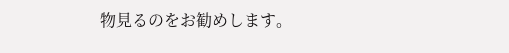物見るのをお勧めします。